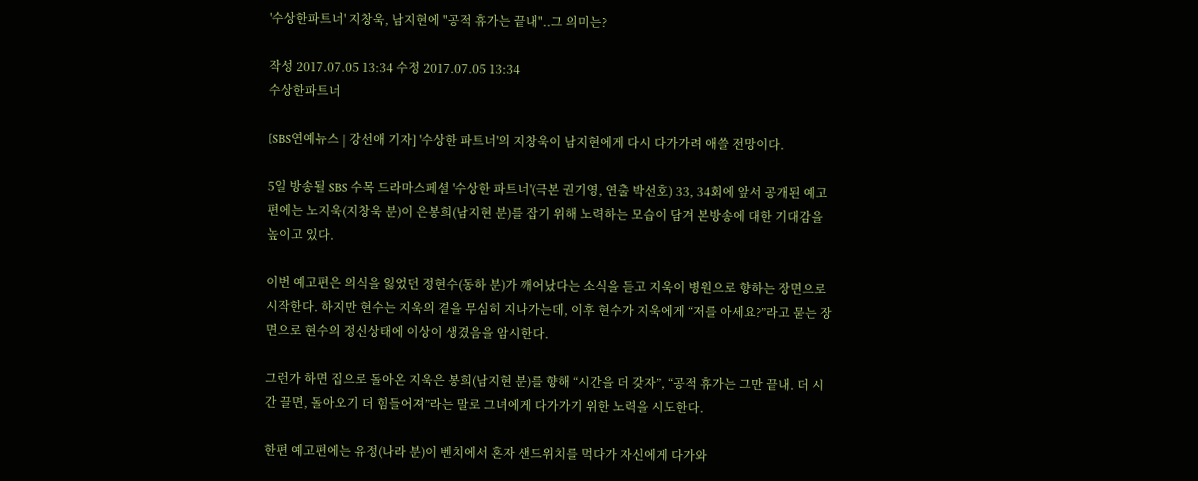'수상한파트너' 지창욱, 남지현에 "공적 휴가는 끝내"..그 의미는?

작성 2017.07.05 13:34 수정 2017.07.05 13:34
수상한파트너

[SBS연예뉴스 | 강선애 기자] '수상한 파트너'의 지창욱이 남지현에게 다시 다가가려 애쓸 전망이다.

5일 방송될 SBS 수목 드라마스페셜 '수상한 파트너'(극본 권기영, 연출 박선호) 33, 34회에 앞서 공개된 예고편에는 노지욱(지창욱 분)이 은봉희(남지현 분)를 잡기 위해 노력하는 모습이 담겨 본방송에 대한 기대감을 높이고 있다.

이번 예고편은 의식을 잃었던 정현수(동하 분)가 깨어났다는 소식을 듣고 지욱이 병원으로 향하는 장면으로 시작한다. 하지만 현수는 지욱의 곁을 무심히 지나가는데, 이후 현수가 지욱에게 “저를 아세요?”라고 묻는 장면으로 현수의 정신상태에 이상이 생겼음을 암시한다.

그런가 하면 집으로 돌아온 지욱은 봉희(남지현 분)를 향해 “시간을 더 갖자”, “공적 휴가는 그만 끝내. 더 시간 끌면, 돌아오기 더 힘들어져”라는 말로 그녀에게 다가가기 위한 노력을 시도한다.

한편 예고편에는 유정(나라 분)이 벤치에서 혼자 샌드위치를 먹다가 자신에게 다가와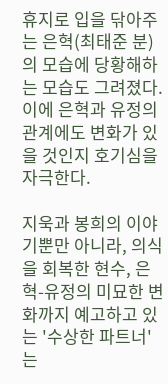휴지로 입을 닦아주는 은혁(최태준 분)의 모습에 당황해하는 모습도 그려졌다. 이에 은혁과 유정의 관계에도 변화가 있을 것인지 호기심을 자극한다.

지욱과 봉희의 이야기뿐만 아니라, 의식을 회복한 현수, 은혁-유정의 미묘한 변화까지 예고하고 있는 '수상한 파트너'는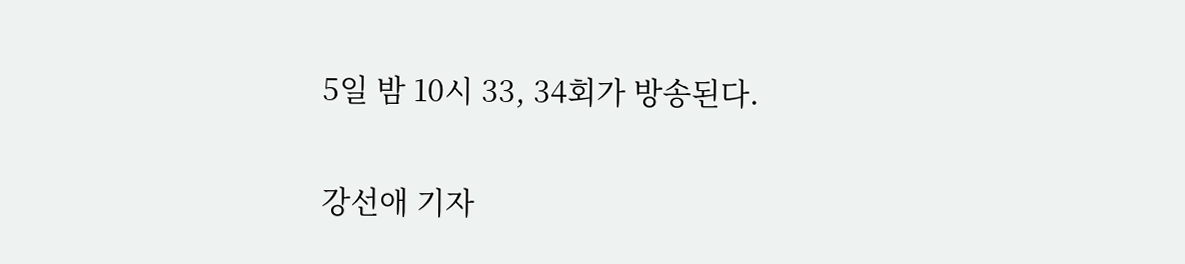5일 밤 10시 33, 34회가 방송된다.

강선애 기자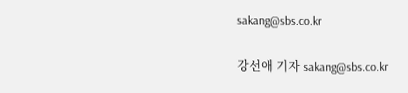sakang@sbs.co.kr

강선애 기자 sakang@sbs.co.kr